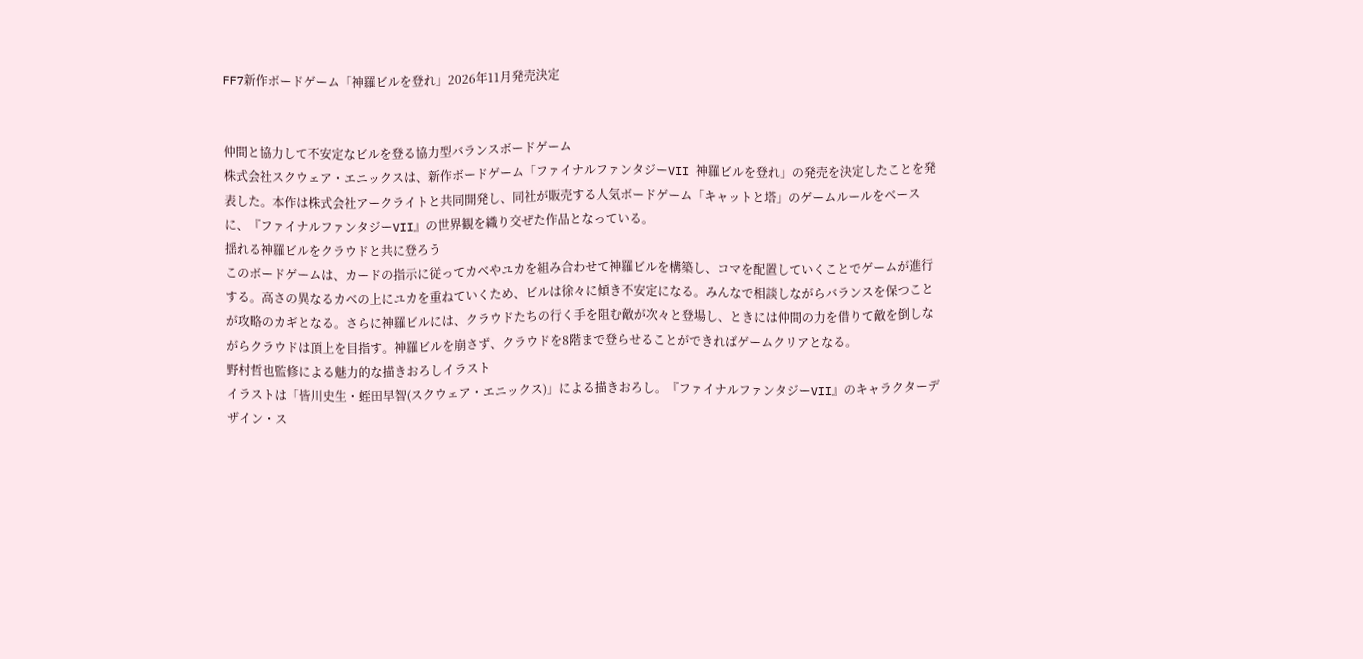FF7新作ボードゲーム「神羅ビルを登れ」2026年11月発売決定


仲間と協力して不安定なビルを登る協力型バランスボードゲーム
株式会社スクウェア・エニックスは、新作ボードゲーム「ファイナルファンタジーVII 神羅ビルを登れ」の発売を決定したことを発表した。本作は株式会社アークライトと共同開発し、同社が販売する人気ボードゲーム「キャットと塔」のゲームルールをベースに、『ファイナルファンタジーVII』の世界観を織り交ぜた作品となっている。
揺れる神羅ビルをクラウドと共に登ろう
このボードゲームは、カードの指示に従ってカベやユカを組み合わせて神羅ビルを構築し、コマを配置していくことでゲームが進行する。高さの異なるカベの上にユカを重ねていくため、ビルは徐々に傾き不安定になる。みんなで相談しながらバランスを保つことが攻略のカギとなる。さらに神羅ビルには、クラウドたちの行く手を阻む敵が次々と登場し、ときには仲間の力を借りて敵を倒しながらクラウドは頂上を目指す。神羅ビルを崩さず、クラウドを8階まで登らせることができればゲームクリアとなる。
野村哲也監修による魅力的な描きおろしイラスト
イラストは「皆川史生・蛭田早智(スクウェア・エニックス)」による描きおろし。『ファイナルファンタジーVII』のキャラクターデザイン・ス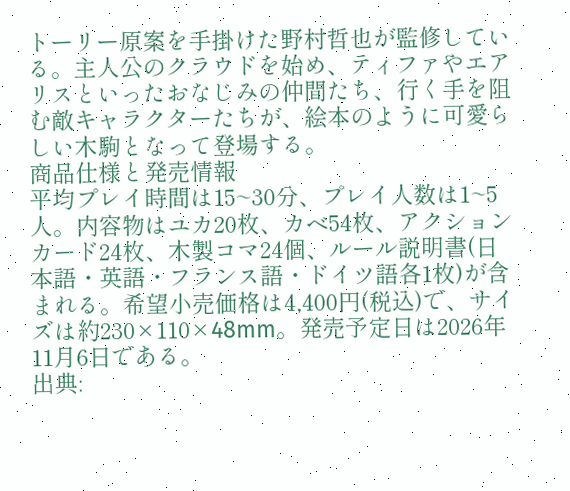トーリー原案を手掛けた野村哲也が監修している。主人公のクラウドを始め、ティファやエアリスといったおなじみの仲間たち、行く手を阻む敵キャラクターたちが、絵本のように可愛らしい木駒となって登場する。
商品仕様と発売情報
平均プレイ時間は15~30分、プレイ人数は1~5人。内容物はユカ20枚、カベ54枚、アクションカード24枚、木製コマ24個、ルール説明書(日本語・英語・フランス語・ドイツ語各1枚)が含まれる。希望小売価格は4,400円(税込)で、サイズは約230×110×48mm。発売予定日は2026年11月6日である。
出典: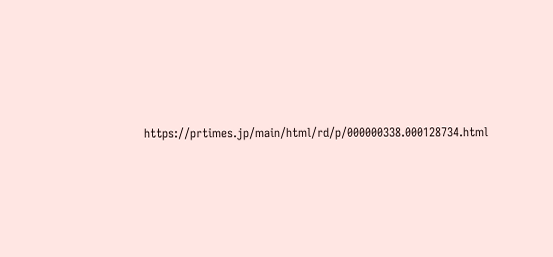https://prtimes.jp/main/html/rd/p/000000338.000128734.html